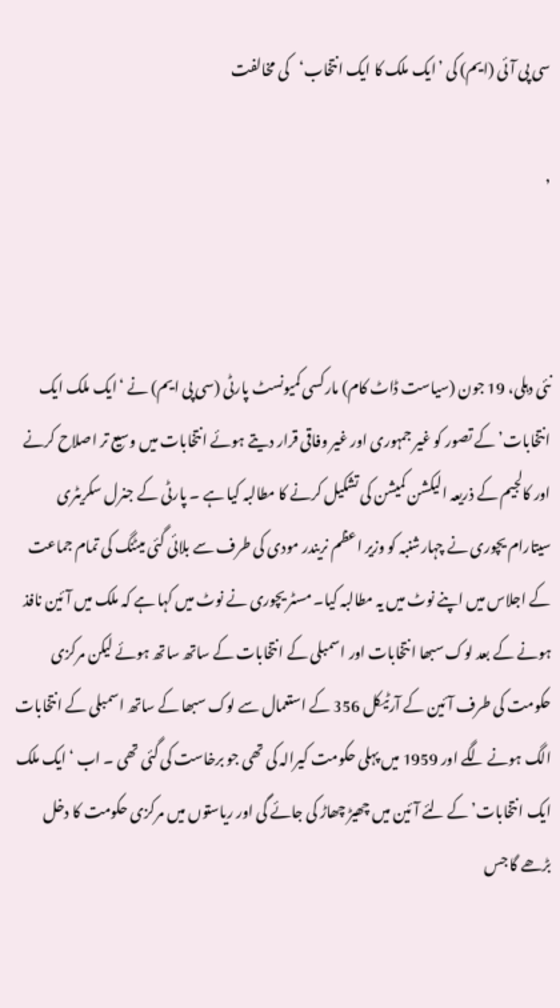سی پی آئی (ایم) کی ’ایک ملک کا ایک انتخاب‘کی مخالفت

,



نئی دہلی، 19 جون (سیاست ڈاٹ کام) مارکسی کمیونسٹ پارٹی (سی پی ایم) نے ‘ایک ملک ایک انتخابات’ کے تصور کو غیر جمہوری اور غیر وفاقی قرار دیتے ہوئے انتخابات میں وسیع تر اصلاح کرنے اور کالجیم کے ذریعہ الیکشن کمیشن کی تشکیل کرنے کا مطالبہ کیا ہے ۔ پارٹی کے جنرل سکریٹری سیتارام یچوری نے چہارشنبہ کو وزیر اعظم نریندر مودی کی طرف سے بلائی گئی میٹنگ کی تمام جماعت کے اجلاس میں اپنے نوٹ میں یہ مطالبہ کیا۔ مسٹر یچوری نے نوٹ میں کہا ہے کہ ملک میں آئین نافذ ہونے کے بعد لوک سبھا انتخابات اور اسمبلی کے انتخابات کے ساتھ ساتھ ہوئے لیکن مرکزی حکومت کی طرف آئین کے آرٹیکل 356 کے استعمال سے لوک سبھا کے ساتھ اسمبلی کے انتخابات الگ ہونے لگے اور 1959 میں پہلی حکومت کیرالہ کی تھی جو برخاست کی گئی تھی ۔ اب ‘ایک ملک ایک انتخابات’ کے لئے آئین میں چھیڑ چھاڑ کی جائے گی اور ریاستوں میں مرکزی حکومت کا دخل بڑھے گا جس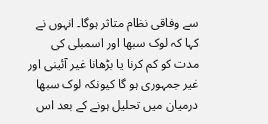سے وفاقی نظام متاثر ہوگا۔ انہوں نے کہا کہ لوک سبھا اور اسمبلی کی مدت کو کم کرنا یا بڑھانا غیر آئینی اور غیر جمہوری ہو گا کیونکہ لوک سبھا درمیان میں تحلیل ہونے کے بعد اس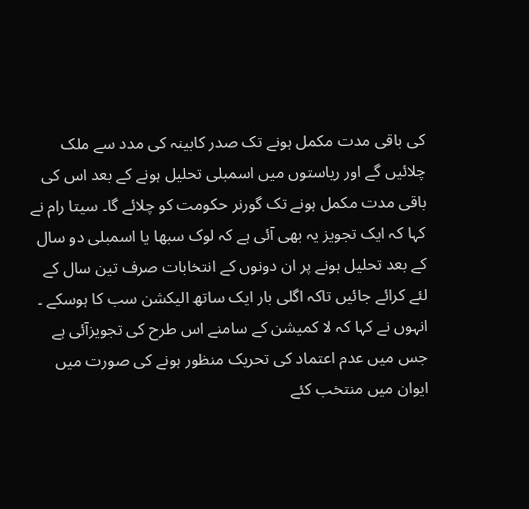کی باقی مدت مکمل ہونے تک صدر کابینہ کی مدد سے ملک چلائیں گے اور ریاستوں میں اسمبلی تحلیل ہونے کے بعد اس کی باقی مدت مکمل ہونے تک گورنر حکومت کو چلائے گا۔ سیتا رام نے کہا کہ ایک تجویز یہ بھی آئی ہے کہ لوک سبھا یا اسمبلی دو سال کے بعد تحلیل ہونے پر ان دونوں کے انتخابات صرف تین سال کے لئے کرائے جائیں تاکہ اگلی بار ایک ساتھ الیکشن سب کا ہوسکے ۔ انہوں نے کہا کہ لا کمیشن کے سامنے اس طرح کی تجویزآئی ہے جس میں عدم اعتماد کی تحریک منظور ہونے کی صورت میں ایوان میں منتخب کئے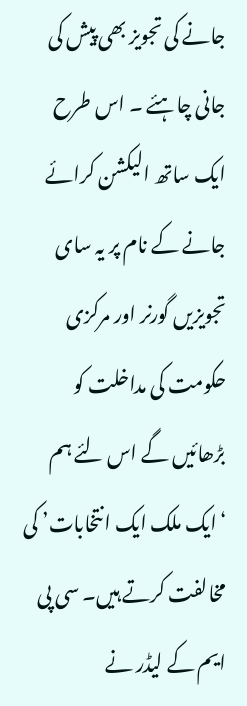جانے کی تجویز بھی پیش کی جانی چاہئے ۔ اس طرح ایک ساتھ الیکشن کرائے جانے کے نام پر یہ سای تجویزیں گورنر اور مرکزی حکومت کی مداخلت کو بڑھائیں گے اس لئے ہم ‘ایک ملک ایک انتخابات’ کی مخالفت کرتے ہیں۔ سی پی ایم کے لیڈر نے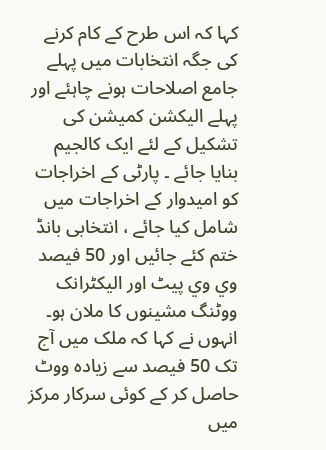کہا کہ اس طرح کے کام کرنے کی جگہ انتخابات میں پہلے جامع اصلاحات ہونے چاہئے اور پہلے الیکشن کمیشن کی تشکیل کے لئے ایک کالجیم بنایا جائے ۔ پارٹی کے اخراجات کو امیدوار کے اخراجات میں شامل کیا جائے ، انتخابی بانڈ ختم کئے جائیں اور 50 فیصد وي وي پیٹ اور الیکٹرانک ووٹنگ مشینوں کا ملان ہو۔ انہوں نے کہا کہ ملک میں آج تک 50 فیصد سے زیادہ ووٹ حاصل کر کے کوئی سرکار مرکز میں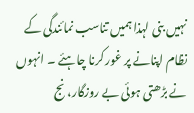نہیں بنی لہذا ہمیں تناسب نمائندگی کے نظام اپنانے پر غور کرنا چاہئے ۔ انہوں نے بڑھتی ہوئی بے روزگار، نج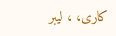کاری، ، لیبر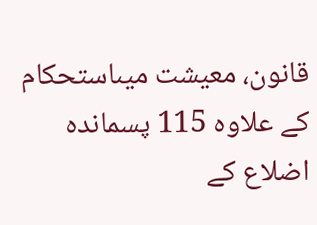قانون، معیشت میںاستحکام کے علاوہ 115 پسماندہ اضلاع کے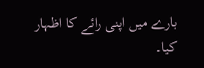بارے میں اپنی رائے کا اظہار کیا۔